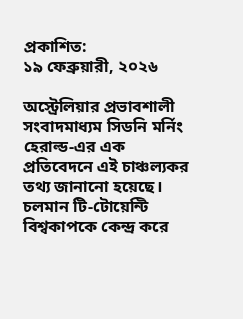প্রকাশিত:
১৯ ফেব্রুয়ারী, ২০২৬

অস্ট্রেলিয়ার প্রভাবশালী সংবাদমাধ্যম সিডনি মর্নিং হেরাল্ড-এর এক প্রতিবেদনে এই চাঞ্চল্যকর তথ্য জানানো হয়েছে।
চলমান টি-টোয়েন্টি বিশ্বকাপকে কেন্দ্র করে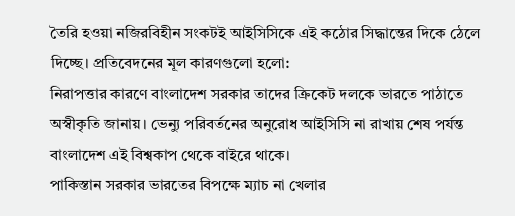তৈরি হওয়া নজিরবিহীন সংকটই আইসিসিকে এই কঠোর সিদ্ধান্তের দিকে ঠেলে দিচ্ছে। প্রতিবেদনের মূল কারণগুলো হলো:
নিরাপত্তার কারণে বাংলাদেশ সরকার তাদের ক্রিকেট দলকে ভারতে পাঠাতে অস্বীকৃতি জানায়। ভেন্যু পরিবর্তনের অনুরোধ আইসিসি না রাখায় শেষ পর্যন্ত বাংলাদেশ এই বিশ্বকাপ থেকে বাইরে থাকে।
পাকিস্তান সরকার ভারতের বিপক্ষে ম্যাচ না খেলার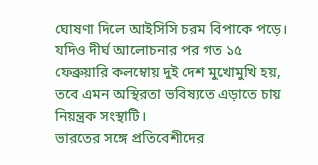ঘোষণা দিলে আইসিসি চরম বিপাকে পড়ে। যদিও দীর্ঘ আলোচনার পর গত ১৫ ফেব্রুয়ারি কলম্বোয় দুই দেশ মুখোমুখি হয়, তবে এমন অস্থিরতা ভবিষ্যতে এড়াতে চায় নিয়ন্ত্রক সংস্থাটি।
ভারতের সঙ্গে প্রতিবেশীদের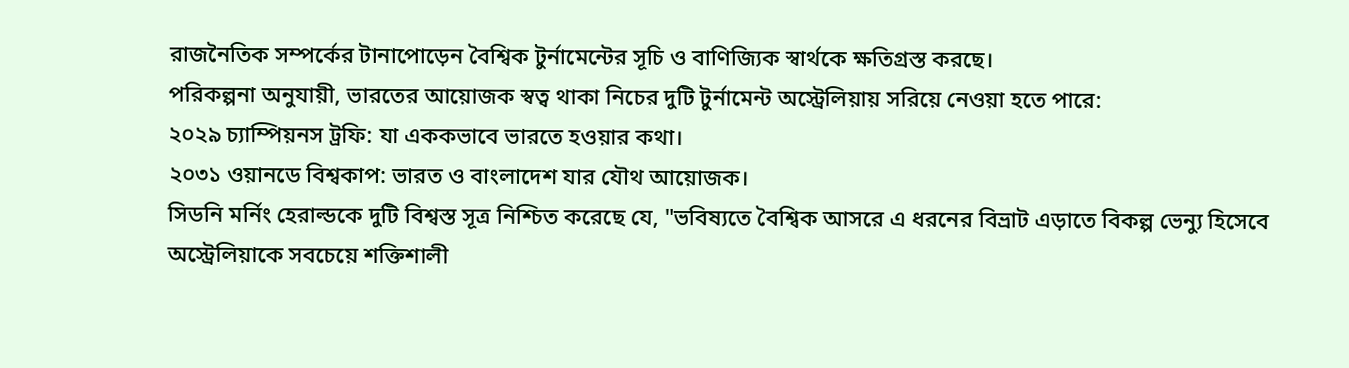রাজনৈতিক সম্পর্কের টানাপোড়েন বৈশ্বিক টুর্নামেন্টের সূচি ও বাণিজ্যিক স্বার্থকে ক্ষতিগ্রস্ত করছে।
পরিকল্পনা অনুযায়ী, ভারতের আয়োজক স্বত্ব থাকা নিচের দুটি টুর্নামেন্ট অস্ট্রেলিয়ায় সরিয়ে নেওয়া হতে পারে:
২০২৯ চ্যাম্পিয়নস ট্রফি: যা এককভাবে ভারতে হওয়ার কথা।
২০৩১ ওয়ানডে বিশ্বকাপ: ভারত ও বাংলাদেশ যার যৌথ আয়োজক।
সিডনি মর্নিং হেরাল্ডকে দুটি বিশ্বস্ত সূত্র নিশ্চিত করেছে যে, "ভবিষ্যতে বৈশ্বিক আসরে এ ধরনের বিভ্রাট এড়াতে বিকল্প ভেন্যু হিসেবে অস্ট্রেলিয়াকে সবচেয়ে শক্তিশালী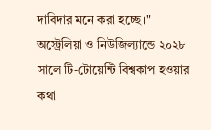দাবিদার মনে করা হচ্ছে।"
অস্ট্রেলিয়া ও নিউজিল্যান্ডে ২০২৮ সালে টি-টোয়েন্টি বিশ্বকাপ হওয়ার কথা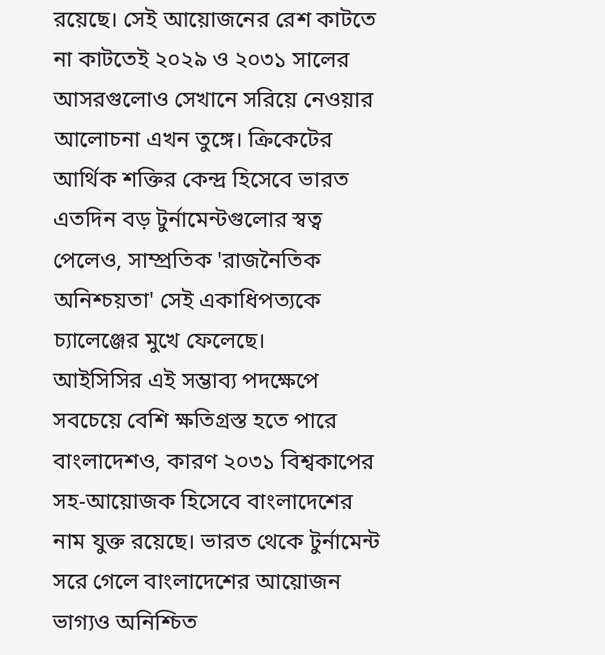রয়েছে। সেই আয়োজনের রেশ কাটতে না কাটতেই ২০২৯ ও ২০৩১ সালের আসরগুলোও সেখানে সরিয়ে নেওয়ার আলোচনা এখন তুঙ্গে। ক্রিকেটের আর্থিক শক্তির কেন্দ্র হিসেবে ভারত এতদিন বড় টুর্নামেন্টগুলোর স্বত্ব পেলেও, সাম্প্রতিক 'রাজনৈতিক অনিশ্চয়তা' সেই একাধিপত্যকে চ্যালেঞ্জের মুখে ফেলেছে।
আইসিসির এই সম্ভাব্য পদক্ষেপে সবচেয়ে বেশি ক্ষতিগ্রস্ত হতে পারে বাংলাদেশও, কারণ ২০৩১ বিশ্বকাপের সহ-আয়োজক হিসেবে বাংলাদেশের নাম যুক্ত রয়েছে। ভারত থেকে টুর্নামেন্ট সরে গেলে বাংলাদেশের আয়োজন ভাগ্যও অনিশ্চিত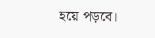হয়ে পড়বে।